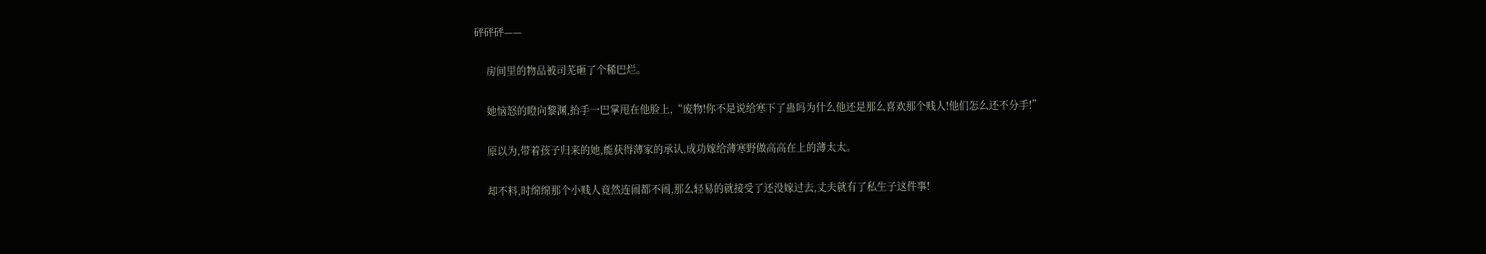砰砰砰——

    房间里的物品被司芜砸了个稀巴烂。

    她恼怒的瞪向黎渊,抬手一巴掌甩在他脸上,“废物!你不是说给寒下了蛊吗为什么他还是那么喜欢那个贱人!他们怎么还不分手!”

    原以为,带着孩子归来的她,能获得薄家的承认,成功嫁给薄寒野做高高在上的薄太太。

    却不料,时绵绵那个小贱人竟然连闹都不闹,那么轻易的就接受了还没嫁过去,丈夫就有了私生子这件事!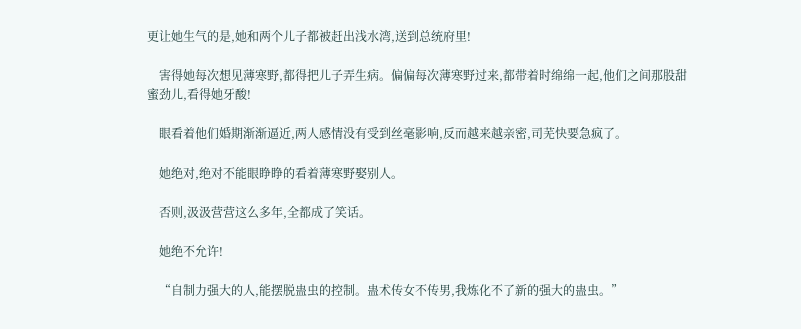更让她生气的是,她和两个儿子都被赶出浅水湾,送到总统府里!

    害得她每次想见薄寒野,都得把儿子弄生病。偏偏每次薄寒野过来,都带着时绵绵一起,他们之间那股甜蜜劲儿,看得她牙酸!

    眼看着他们婚期渐渐逼近,两人感情没有受到丝毫影响,反而越来越亲密,司芜快要急疯了。

    她绝对,绝对不能眼睁睁的看着薄寒野娶别人。

    否则,汲汲营营这么多年,全都成了笑话。

    她绝不允许!

    “自制力强大的人,能摆脱蛊虫的控制。蛊术传女不传男,我炼化不了新的强大的蛊虫。”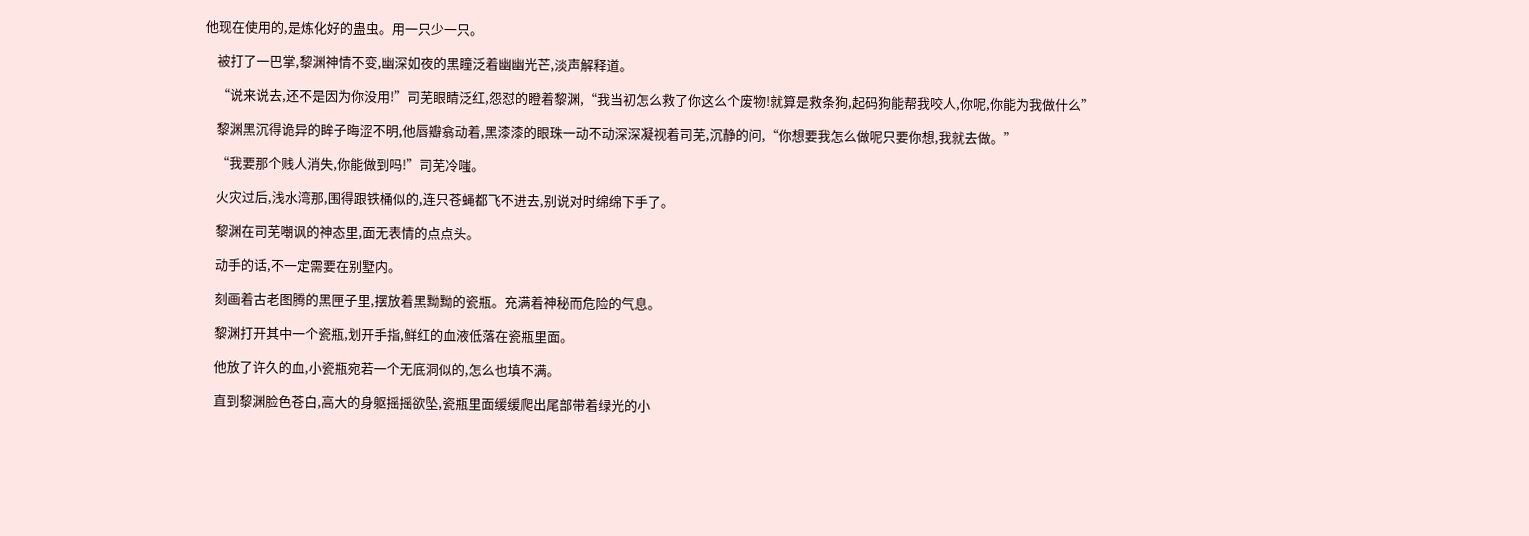他现在使用的,是炼化好的蛊虫。用一只少一只。

    被打了一巴掌,黎渊神情不变,幽深如夜的黑瞳泛着幽幽光芒,淡声解释道。

    “说来说去,还不是因为你没用!”司芜眼睛泛红,怨怼的瞪着黎渊,“我当初怎么救了你这么个废物!就算是救条狗,起码狗能帮我咬人,你呢,你能为我做什么”

    黎渊黑沉得诡异的眸子晦涩不明,他唇瓣翕动着,黑漆漆的眼珠一动不动深深凝视着司芜,沉静的问,“你想要我怎么做呢只要你想,我就去做。”

    “我要那个贱人消失,你能做到吗!”司芜冷嗤。

    火灾过后,浅水湾那,围得跟铁桶似的,连只苍蝇都飞不进去,别说对时绵绵下手了。

    黎渊在司芜嘲讽的神态里,面无表情的点点头。

    动手的话,不一定需要在别墅内。

    刻画着古老图腾的黑匣子里,摆放着黑黝黝的瓷瓶。充满着神秘而危险的气息。

    黎渊打开其中一个瓷瓶,划开手指,鲜红的血液低落在瓷瓶里面。

    他放了许久的血,小瓷瓶宛若一个无底洞似的,怎么也填不满。

    直到黎渊脸色苍白,高大的身躯摇摇欲坠,瓷瓶里面缓缓爬出尾部带着绿光的小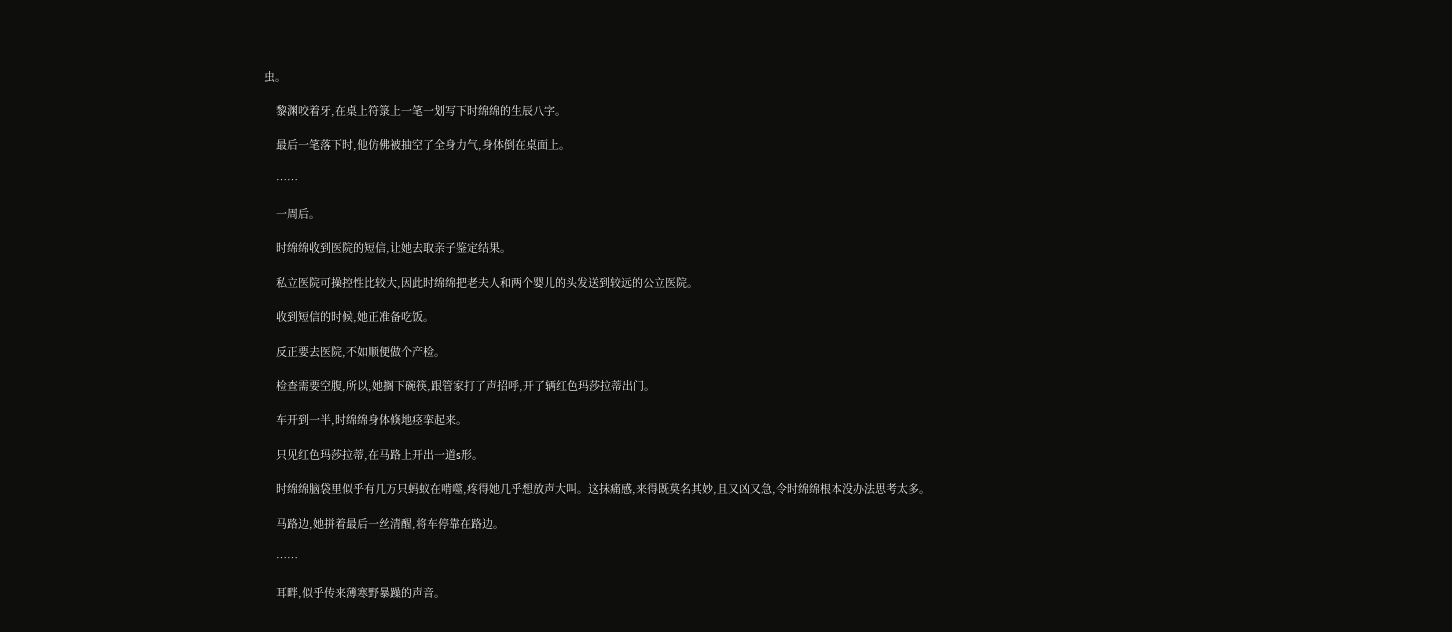虫。

    黎渊咬着牙,在桌上符箓上一笔一划写下时绵绵的生辰八字。

    最后一笔落下时,他仿佛被抽空了全身力气,身体倒在桌面上。

    ……

    一周后。

    时绵绵收到医院的短信,让她去取亲子鉴定结果。

    私立医院可操控性比较大,因此时绵绵把老夫人和两个婴儿的头发送到较远的公立医院。

    收到短信的时候,她正准备吃饭。

    反正要去医院,不如顺便做个产检。

    检查需要空腹,所以,她搁下碗筷,跟管家打了声招呼,开了辆红色玛莎拉蒂出门。

    车开到一半,时绵绵身体倏地痉挛起来。

    只见红色玛莎拉蒂,在马路上开出一道s形。

    时绵绵脑袋里似乎有几万只蚂蚁在啃噬,疼得她几乎想放声大叫。这抹痛感,来得既莫名其妙,且又凶又急,令时绵绵根本没办法思考太多。

    马路边,她拼着最后一丝清醒,将车停靠在路边。

    ……

    耳畔,似乎传来薄寒野暴躁的声音。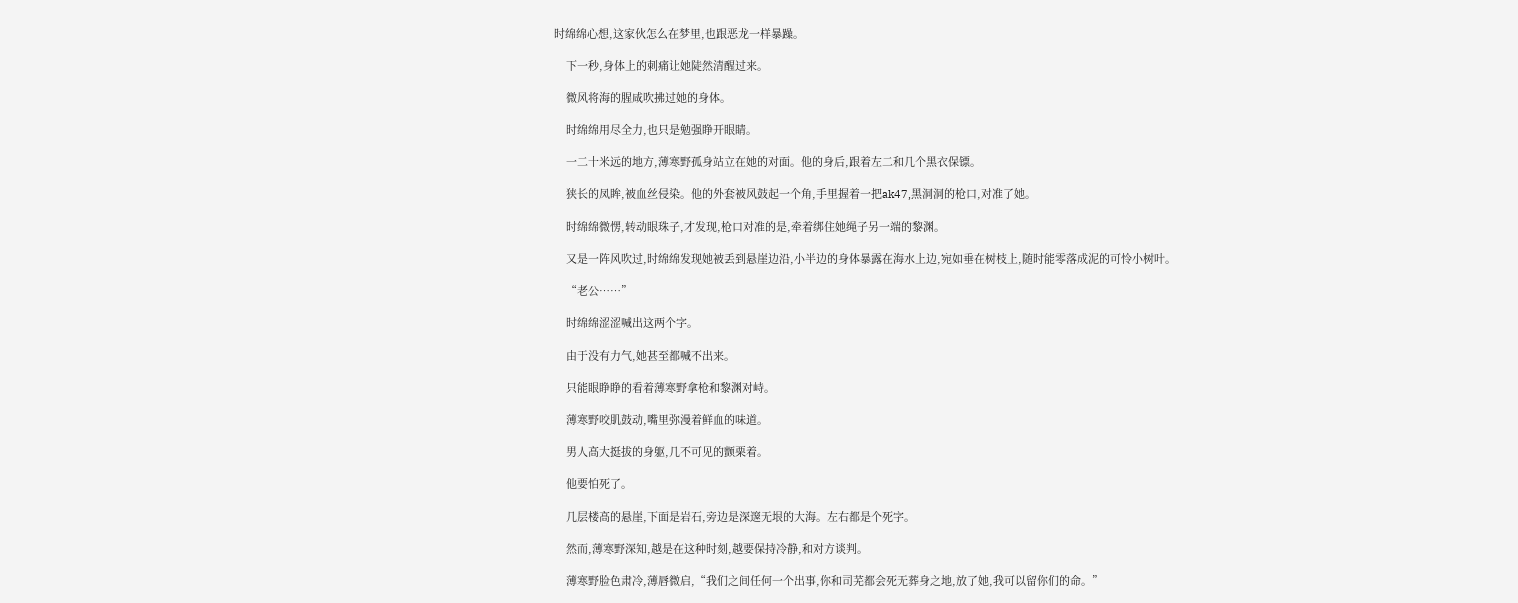时绵绵心想,这家伙怎么在梦里,也跟恶龙一样暴躁。

    下一秒,身体上的刺痛让她陡然清醒过来。

    微风将海的腥咸吹拂过她的身体。

    时绵绵用尽全力,也只是勉强睁开眼睛。

    一二十米远的地方,薄寒野孤身站立在她的对面。他的身后,跟着左二和几个黑衣保镖。

    狭长的凤眸,被血丝侵染。他的外套被风鼓起一个角,手里握着一把ak47,黑洞洞的枪口,对准了她。

    时绵绵微愣,转动眼珠子,才发现,枪口对准的是,牵着绑住她绳子另一端的黎渊。

    又是一阵风吹过,时绵绵发现她被丢到悬崖边沿,小半边的身体暴露在海水上边,宛如垂在树枝上,随时能零落成泥的可怜小树叶。

    “老公……”

    时绵绵涩涩喊出这两个字。

    由于没有力气,她甚至都喊不出来。

    只能眼睁睁的看着薄寒野拿枪和黎渊对峙。

    薄寒野咬肌鼓动,嘴里弥漫着鲜血的味道。

    男人高大挺拔的身躯,几不可见的颤栗着。

    他要怕死了。

    几层楼高的悬崖,下面是岩石,旁边是深邃无垠的大海。左右都是个死字。

    然而,薄寒野深知,越是在这种时刻,越要保持冷静,和对方谈判。

    薄寒野脸色肃冷,薄唇微启,“我们之间任何一个出事,你和司芜都会死无葬身之地,放了她,我可以留你们的命。”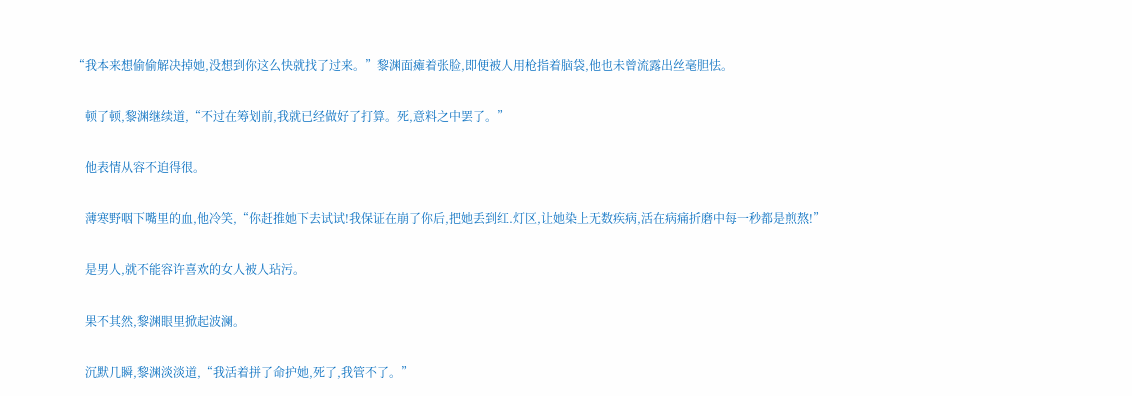“我本来想偷偷解决掉她,没想到你这么快就找了过来。”黎渊面瘫着张脸,即便被人用枪指着脑袋,他也未曾流露出丝毫胆怯。

    顿了顿,黎渊继续道,“不过在筹划前,我就已经做好了打算。死,意料之中罢了。”

    他表情从容不迫得很。

    薄寒野咽下嘴里的血,他冷笑,“你赶推她下去试试!我保证在崩了你后,把她丢到红.灯区,让她染上无数疾病,活在病痛折磨中每一秒都是煎熬!”

    是男人,就不能容许喜欢的女人被人玷污。

    果不其然,黎渊眼里掀起波澜。

    沉默几瞬,黎渊淡淡道,“我活着拼了命护她,死了,我管不了。”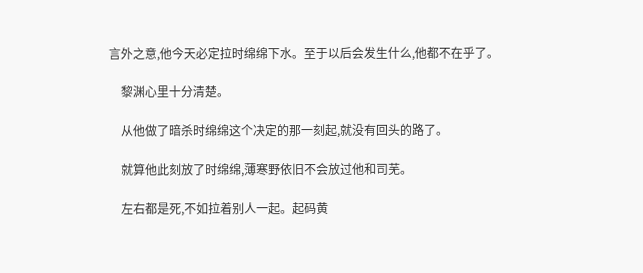言外之意,他今天必定拉时绵绵下水。至于以后会发生什么,他都不在乎了。

    黎渊心里十分清楚。

    从他做了暗杀时绵绵这个决定的那一刻起,就没有回头的路了。

    就算他此刻放了时绵绵,薄寒野依旧不会放过他和司芜。

    左右都是死,不如拉着别人一起。起码黄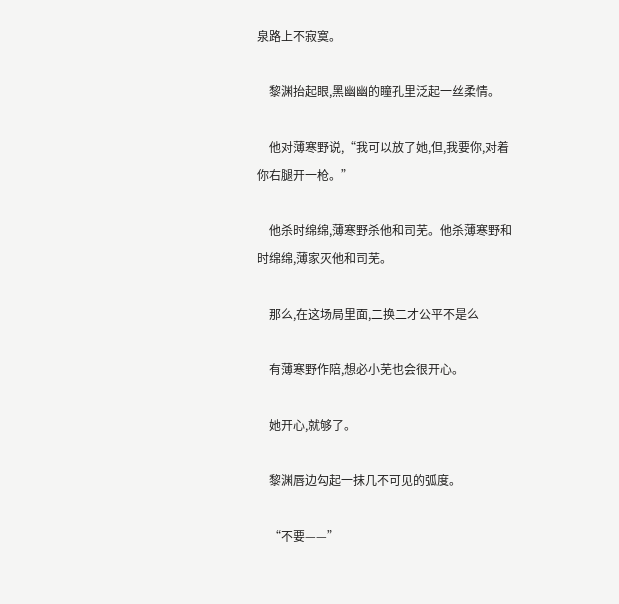泉路上不寂寞。

    黎渊抬起眼,黑幽幽的瞳孔里泛起一丝柔情。

    他对薄寒野说,“我可以放了她,但,我要你,对着你右腿开一枪。”

    他杀时绵绵,薄寒野杀他和司芜。他杀薄寒野和时绵绵,薄家灭他和司芜。

    那么,在这场局里面,二换二才公平不是么

    有薄寒野作陪,想必小芜也会很开心。

    她开心,就够了。

    黎渊唇边勾起一抹几不可见的弧度。

    “不要——”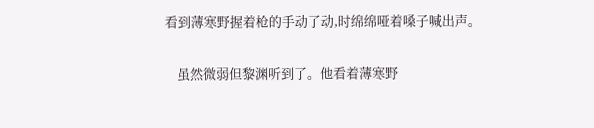看到薄寒野握着枪的手动了动,时绵绵哑着嗓子喊出声。

    虽然微弱但黎渊听到了。他看着薄寒野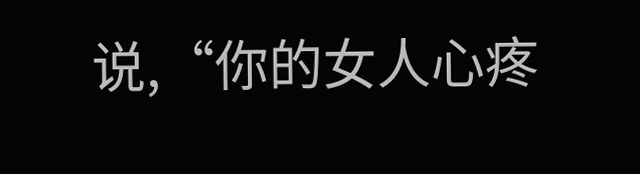说,“你的女人心疼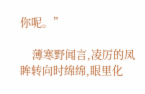你呢。”

    薄寒野闻言,凌厉的凤眸转向时绵绵,眼里化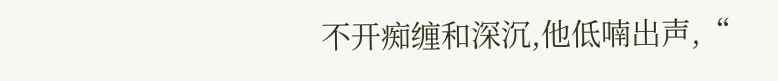不开痴缠和深沉,他低喃出声,“